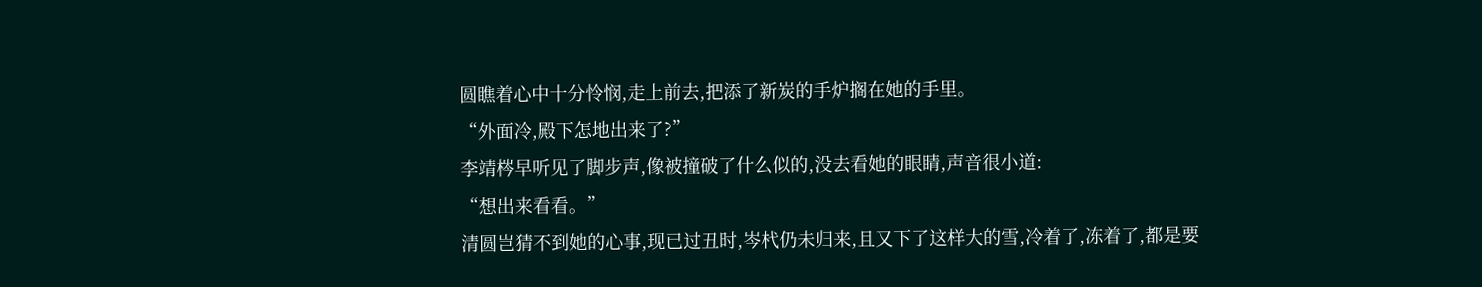圆瞧着心中十分怜悯,走上前去,把添了新炭的手炉搁在她的手里。
“外面冷,殿下怎地出来了?”
李靖梣早听见了脚步声,像被撞破了什么似的,没去看她的眼睛,声音很小道:
“想出来看看。”
清圆岂猜不到她的心事,现已过丑时,岑杙仍未归来,且又下了这样大的雪,冷着了,冻着了,都是要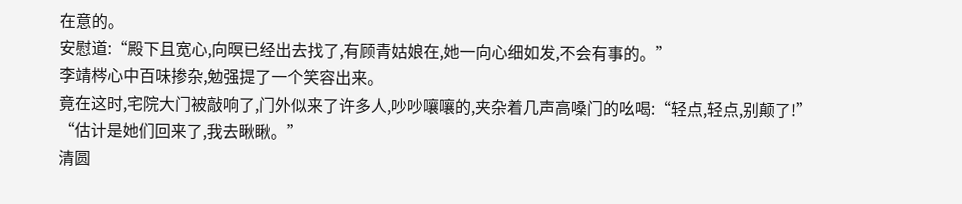在意的。
安慰道:“殿下且宽心,向暝已经出去找了,有顾青姑娘在,她一向心细如发,不会有事的。”
李靖梣心中百味掺杂,勉强提了一个笑容出来。
竟在这时,宅院大门被敲响了,门外似来了许多人,吵吵嚷嚷的,夹杂着几声高嗓门的吆喝:“轻点,轻点,别颠了!”
“估计是她们回来了,我去瞅瞅。”
清圆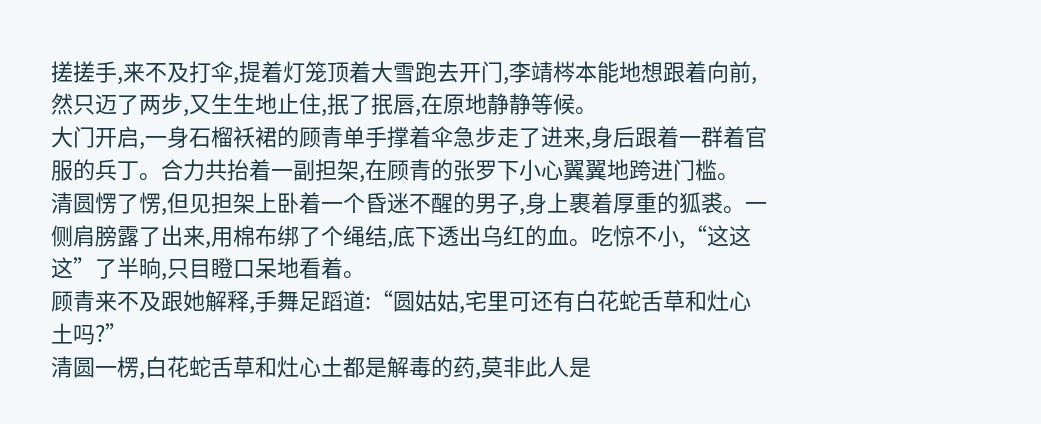搓搓手,来不及打伞,提着灯笼顶着大雪跑去开门,李靖梣本能地想跟着向前,然只迈了两步,又生生地止住,抿了抿唇,在原地静静等候。
大门开启,一身石榴袄裙的顾青单手撑着伞急步走了进来,身后跟着一群着官服的兵丁。合力共抬着一副担架,在顾青的张罗下小心翼翼地跨进门槛。
清圆愣了愣,但见担架上卧着一个昏迷不醒的男子,身上裹着厚重的狐裘。一侧肩膀露了出来,用棉布绑了个绳结,底下透出乌红的血。吃惊不小,“这这这”了半晌,只目瞪口呆地看着。
顾青来不及跟她解释,手舞足蹈道:“圆姑姑,宅里可还有白花蛇舌草和灶心土吗?”
清圆一楞,白花蛇舌草和灶心土都是解毒的药,莫非此人是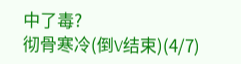中了毒?
彻骨寒冷(倒V结束)(4/7)